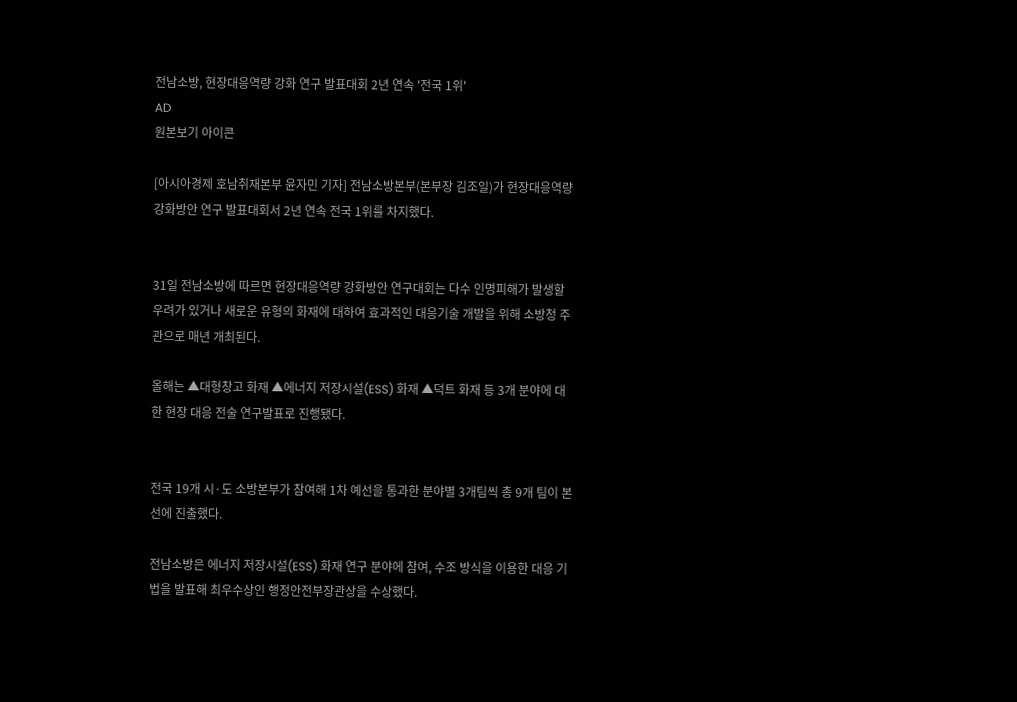전남소방, 현장대응역량 강화 연구 발표대회 2년 연속 '전국 1위'
AD
원본보기 아이콘

[아시아경제 호남취재본부 윤자민 기자] 전남소방본부(본부장 김조일)가 현장대응역량 강화방안 연구 발표대회서 2년 연속 전국 1위를 차지했다.


31일 전남소방에 따르면 현장대응역량 강화방안 연구대회는 다수 인명피해가 발생할 우려가 있거나 새로운 유형의 화재에 대하여 효과적인 대응기술 개발을 위해 소방청 주관으로 매년 개최된다.

올해는 ▲대형창고 화재 ▲에너지 저장시설(ESS) 화재 ▲덕트 화재 등 3개 분야에 대한 현장 대응 전술 연구발표로 진행됐다.


전국 19개 시·도 소방본부가 참여해 1차 예선을 통과한 분야별 3개팀씩 총 9개 팀이 본선에 진출했다.

전남소방은 에너지 저장시설(ESS) 화재 연구 분야에 참여, 수조 방식을 이용한 대응 기법을 발표해 최우수상인 행정안전부장관상을 수상했다.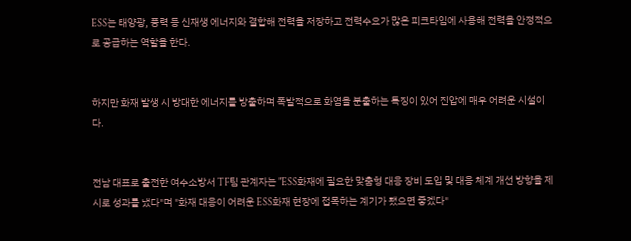ESS는 태양광, 풍력 등 신재생 에너지와 결합해 전력을 저장하고 전력수요가 많은 피크타임에 사용해 전력을 안정적으로 공급하는 역할을 한다.


하지만 화재 발생 시 방대한 에너지를 방출하며 폭발적으로 화염을 분출하는 특징이 있어 진압에 매우 어려운 시설이다.


전남 대표로 출전한 여수소방서 TF팀 관계자는 "ESS화재에 필요한 맞춤형 대응 장비 도입 및 대응 체계 개선 방향을 제시로 성과를 냈다"며 "화재 대응이 어려운 ESS화재 현장에 접목하는 계기가 됐으면 좋겠다"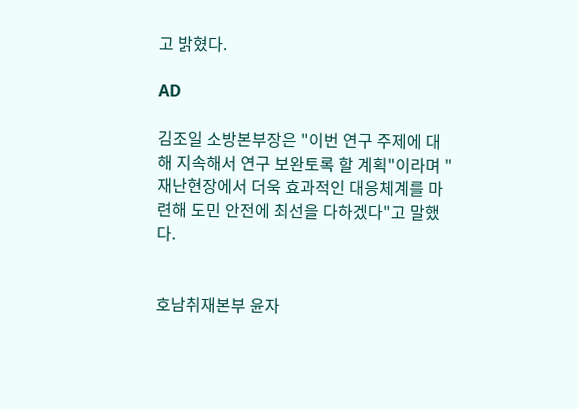고 밝혔다.

AD

김조일 소방본부장은 "이번 연구 주제에 대해 지속해서 연구 보완토록 할 계획"이라며 "재난현장에서 더욱 효과적인 대응체계를 마련해 도민 안전에 최선을 다하겠다"고 말했다.


호남취재본부 윤자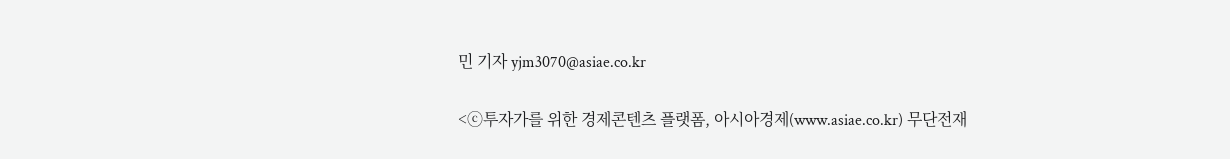민 기자 yjm3070@asiae.co.kr

<ⓒ투자가를 위한 경제콘텐츠 플랫폼, 아시아경제(www.asiae.co.kr) 무단전재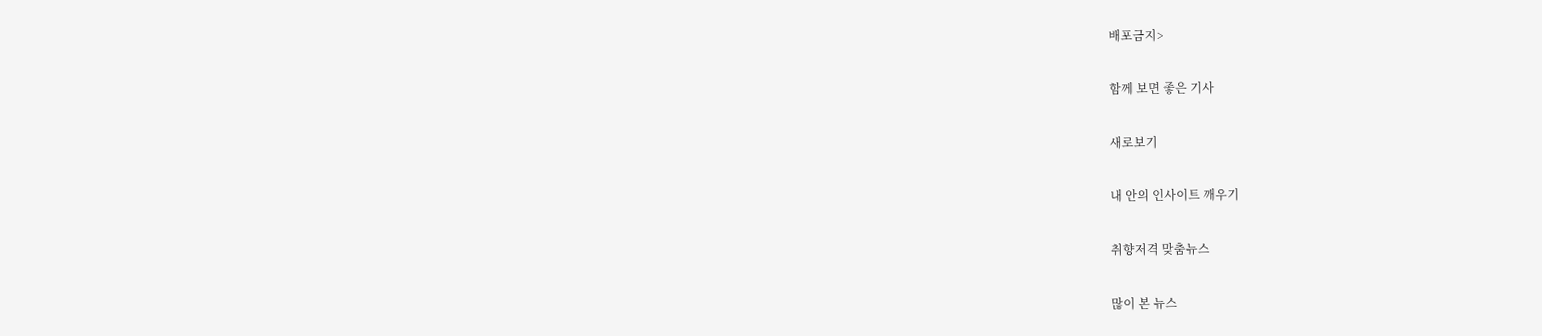배포금지>

함께 보면 좋은 기사

새로보기

내 안의 인사이트 깨우기

취향저격 맞춤뉴스

많이 본 뉴스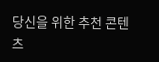당신을 위한 추천 콘텐츠